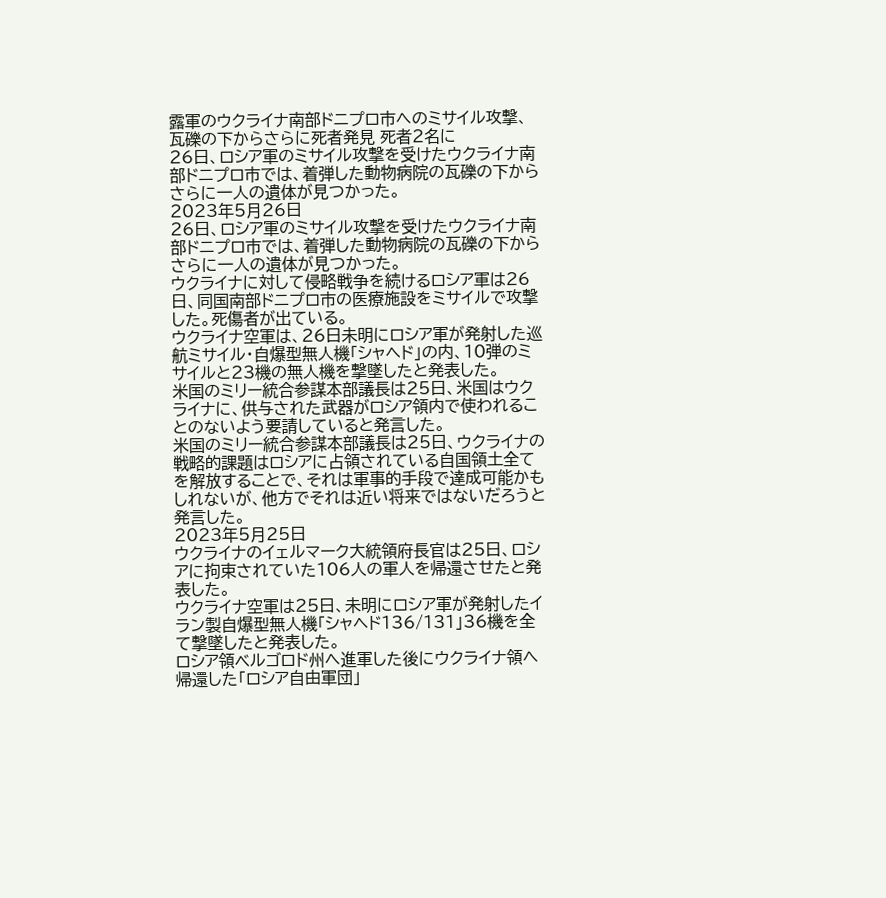露軍のウクライナ南部ドニプロ市へのミサイル攻撃、瓦礫の下からさらに死者発見 死者2名に
26日、ロシア軍のミサイル攻撃を受けたウクライナ南部ドニプロ市では、着弾した動物病院の瓦礫の下からさらに一人の遺体が見つかった。
2023年5月26日
26日、ロシア軍のミサイル攻撃を受けたウクライナ南部ドニプロ市では、着弾した動物病院の瓦礫の下からさらに一人の遺体が見つかった。
ウクライナに対して侵略戦争を続けるロシア軍は26日、同国南部ドニプロ市の医療施設をミサイルで攻撃した。死傷者が出ている。
ウクライナ空軍は、26日未明にロシア軍が発射した巡航ミサイル・自爆型無人機「シャヘド」の内、10弾のミサイルと23機の無人機を撃墜したと発表した。
米国のミリー統合参謀本部議長は25日、米国はウクライナに、供与された武器がロシア領内で使われることのないよう要請していると発言した。
米国のミリー統合参謀本部議長は25日、ウクライナの戦略的課題はロシアに占領されている自国領土全てを解放することで、それは軍事的手段で達成可能かもしれないが、他方でそれは近い将来ではないだろうと発言した。
2023年5月25日
ウクライナのイェルマーク大統領府長官は25日、ロシアに拘束されていた106人の軍人を帰還させたと発表した。
ウクライナ空軍は25日、未明にロシア軍が発射したイラン製自爆型無人機「シャヘド136/131」36機を全て撃墜したと発表した。
ロシア領ベルゴロド州へ進軍した後にウクライナ領へ帰還した「ロシア自由軍団」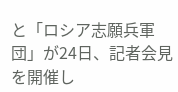と「ロシア志願兵軍団」が24日、記者会見を開催し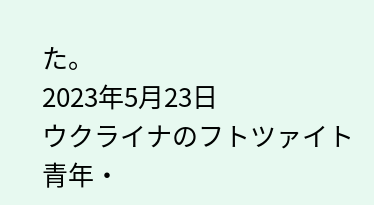た。
2023年5月23日
ウクライナのフトツァイト青年・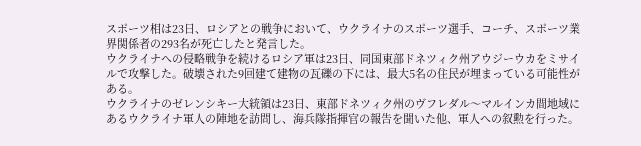スポーツ相は23日、ロシアとの戦争において、ウクライナのスポーツ選手、コーチ、スポーツ業界関係者の293名が死亡したと発言した。
ウクライナへの侵略戦争を続けるロシア軍は23日、同国東部ドネツィク州アウジーウカをミサイルで攻撃した。破壊された9回建て建物の瓦礫の下には、最大5名の住民が埋まっている可能性がある。
ウクライナのゼレンシキー大統領は23日、東部ドネツィク州のヴフレダル〜マルインカ間地域にあるウクライナ軍人の陣地を訪問し、海兵隊指揮官の報告を聞いた他、軍人への叙勲を行った。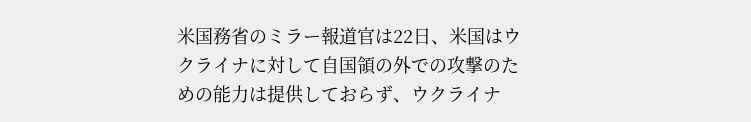米国務省のミラー報道官は22日、米国はウクライナに対して自国領の外での攻撃のための能力は提供しておらず、ウクライナ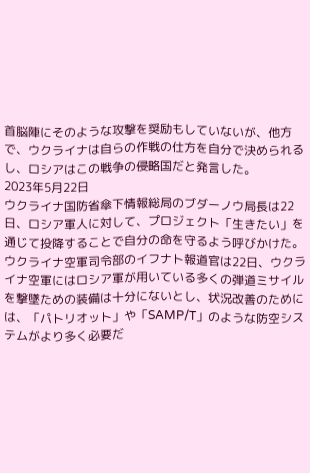首脳陣にそのような攻撃を奨励もしていないが、他方で、ウクライナは自らの作戦の仕方を自分で決められるし、ロシアはこの戦争の侵略国だと発言した。
2023年5月22日
ウクライナ国防省傘下情報総局のブダーノウ局長は22日、ロシア軍人に対して、プロジェクト「生きたい」を通じて投降することで自分の命を守るよう呼びかけた。
ウクライナ空軍司令部のイフナト報道官は22日、ウクライナ空軍にはロシア軍が用いている多くの弾道ミサイルを撃墜ための装備は十分にないとし、状況改善のためには、「パトリオット」や「SAMP/T」のような防空システムがより多く必要だ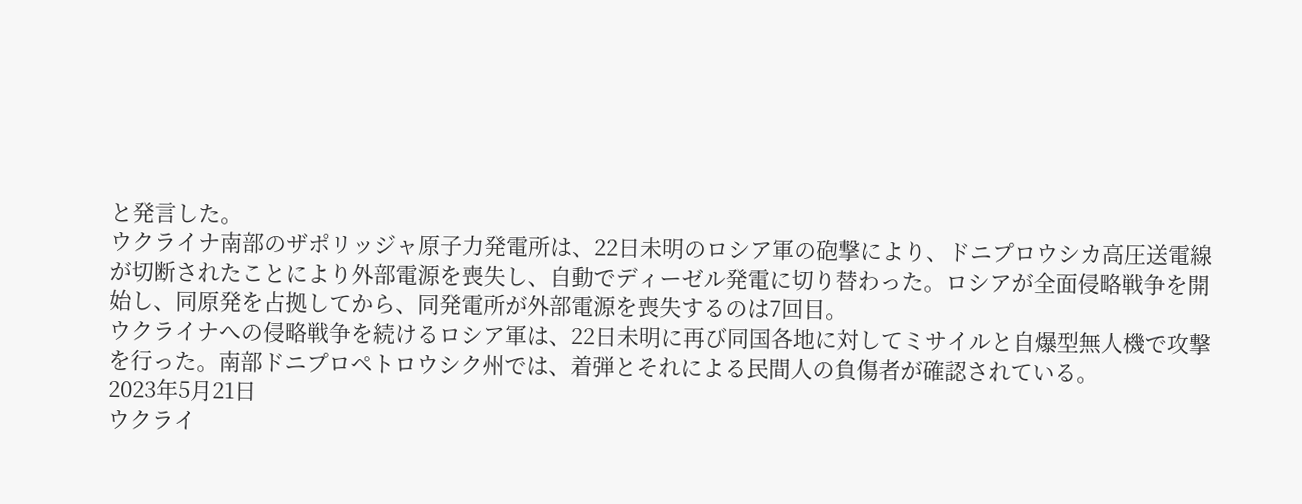と発言した。
ウクライナ南部のザポリッジャ原子力発電所は、22日未明のロシア軍の砲撃により、ドニプロウシカ高圧送電線が切断されたことにより外部電源を喪失し、自動でディーゼル発電に切り替わった。ロシアが全面侵略戦争を開始し、同原発を占拠してから、同発電所が外部電源を喪失するのは7回目。
ウクライナへの侵略戦争を続けるロシア軍は、22日未明に再び同国各地に対してミサイルと自爆型無人機で攻撃を行った。南部ドニプロペトロウシク州では、着弾とそれによる民間人の負傷者が確認されている。
2023年5月21日
ウクライ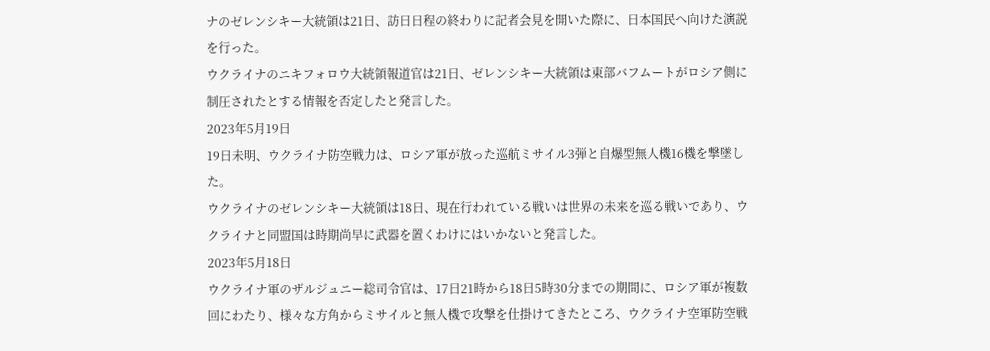ナのゼレンシキー大統領は21日、訪日日程の終わりに記者会見を開いた際に、日本国民へ向けた演説を行った。
ウクライナのニキフォロウ大統領報道官は21日、ゼレンシキー大統領は東部バフムートがロシア側に制圧されたとする情報を否定したと発言した。
2023年5月19日
19日未明、ウクライナ防空戦力は、ロシア軍が放った巡航ミサイル3弾と自爆型無人機16機を撃墜した。
ウクライナのゼレンシキー大統領は18日、現在行われている戦いは世界の未来を巡る戦いであり、ウクライナと同盟国は時期尚早に武器を置くわけにはいかないと発言した。
2023年5月18日
ウクライナ軍のザルジュニー総司令官は、17日21時から18日5時30分までの期間に、ロシア軍が複数回にわたり、様々な方角からミサイルと無人機で攻撃を仕掛けてきたところ、ウクライナ空軍防空戦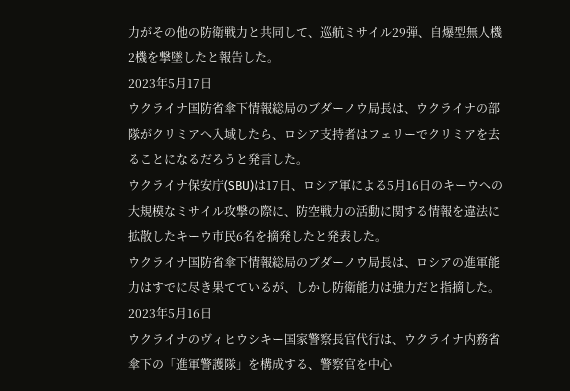力がその他の防衛戦力と共同して、巡航ミサイル29弾、自爆型無人機2機を撃墜したと報告した。
2023年5月17日
ウクライナ国防省傘下情報総局のブダーノウ局長は、ウクライナの部隊がクリミアへ入域したら、ロシア支持者はフェリーでクリミアを去ることになるだろうと発言した。
ウクライナ保安庁(SBU)は17日、ロシア軍による5月16日のキーウへの大規模なミサイル攻撃の際に、防空戦力の活動に関する情報を違法に拡散したキーウ市民6名を摘発したと発表した。
ウクライナ国防省傘下情報総局のブダーノウ局長は、ロシアの進軍能力はすでに尽き果てているが、しかし防衛能力は強力だと指摘した。
2023年5月16日
ウクライナのヴィヒウシキー国家警察長官代行は、ウクライナ内務省傘下の「進軍警護隊」を構成する、警察官を中心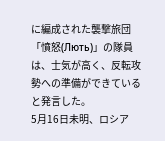に編成された襲撃旅団「憤怒(Лють)」の隊員は、士気が高く、反転攻勢への準備ができていると発言した。
5月16日未明、ロシア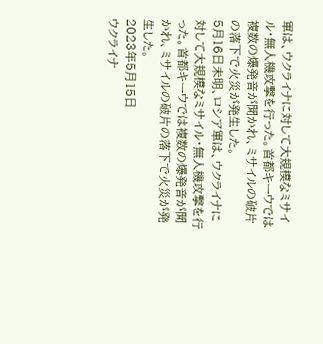軍は、ウクライナに対して大規模なミサイル・無人機攻撃を行った。首都キーウでは複数の爆発音が聞かれ、ミサイルの破片の落下で火災が発生した。
5月16日未明、ロシア軍は、ウクライナに対して大規模なミサイル・無人機攻撃を行った。首都キーウでは複数の爆発音が聞かれ、ミサイルの破片の落下で火災が発生した。
2023年5月15日
ウクライナ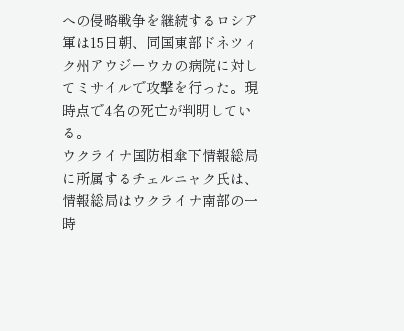への侵略戦争を継続するロシア軍は15日朝、同国東部ドネツィク州アウジーウカの病院に対してミサイルで攻撃を行った。現時点で4名の死亡が判明している。
ウクライナ国防相傘下情報総局に所属するチェルニャク氏は、情報総局はウクライナ南部の一時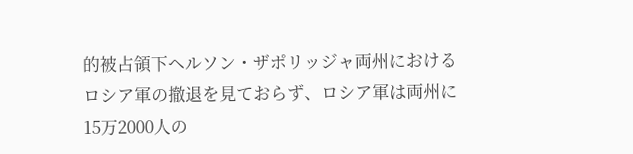的被占領下ヘルソン・ザポリッジャ両州におけるロシア軍の撤退を見ておらず、ロシア軍は両州に15万2000人の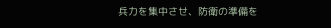兵力を集中させ、防衛の準備を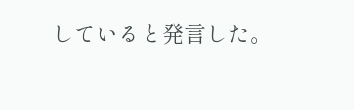していると発言した。